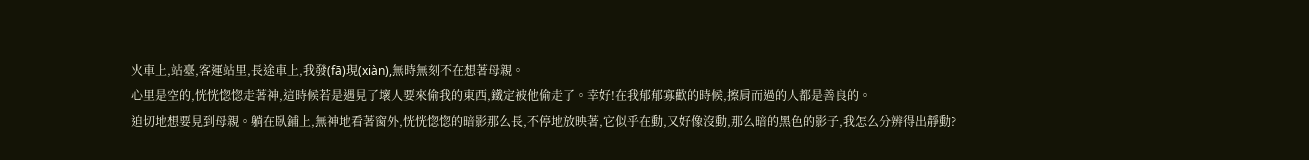火車上,站臺,客運站里,長途車上,我發(fā)現(xiàn),無時無刻不在想著母親。
心里是空的,恍恍惚惚走著神,這時候若是遇見了壞人要來偷我的東西,鐵定被他偷走了。幸好!在我郁郁寡歡的時候,擦肩而過的人都是善良的。
迫切地想要見到母親。躺在臥鋪上,無神地看著窗外,恍恍惚惚的暗影那么長,不停地放映著,它似乎在動,又好像沒動,那么暗的黑色的影子,我怎么分辨得出靜動?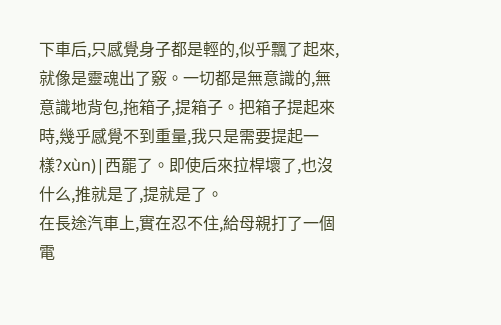下車后,只感覺身子都是輕的,似乎飄了起來,就像是靈魂出了竅。一切都是無意識的,無意識地背包,拖箱子,提箱子。把箱子提起來時,幾乎感覺不到重量,我只是需要提起一樣?xùn)|西罷了。即使后來拉桿壞了,也沒什么,推就是了,提就是了。
在長途汽車上,實在忍不住,給母親打了一個電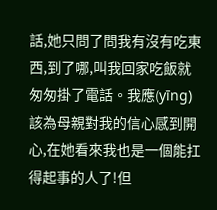話,她只問了問我有沒有吃東西,到了哪,叫我回家吃飯就匆匆掛了電話。我應(yīng)該為母親對我的信心感到開心,在她看來我也是一個能扛得起事的人了!但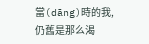當(dāng)時的我,仍舊是那么渴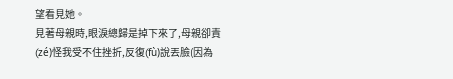望看見她。
見著母親時,眼淚總歸是掉下來了,母親卻責(zé)怪我受不住挫折,反復(fù)說丟臉(因為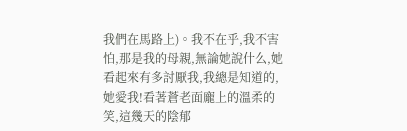我們在馬路上)。我不在乎,我不害怕,那是我的母親,無論她說什么,她看起來有多討厭我,我總是知道的,她愛我!看著蒼老面龐上的溫柔的笑,這幾天的陰郁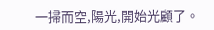一掃而空,陽光,開始光顧了。